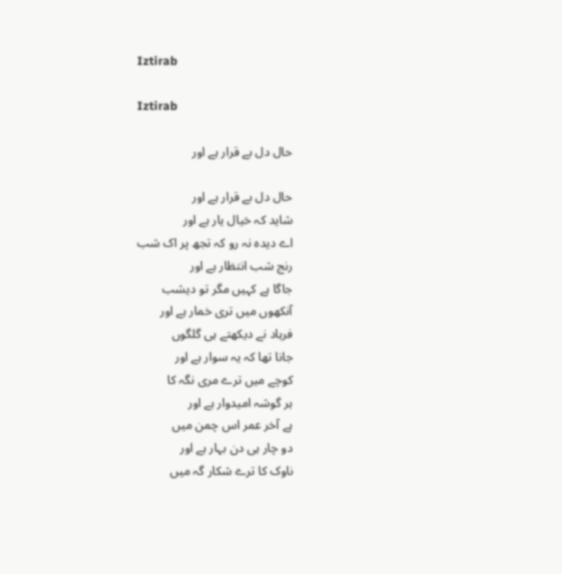Iztirab

Iztirab

حال دل بے قرار ہے اور

حال دل بے قرار ہے اور
شاید کہ خیال یار ہے اور
اے دیدہ نہ رو کہ تجھ پر اک شب
رنج شب انتظار ہے اور
جاگا ہے کہیں مگر تو دیشب
آنکھوں میں تری خمار ہے اور
فرہاد نے دیکھتے ہی گلگوں
جانا تھا کہ یہ سوار ہے اور
کوچے میں ترے مری نگہ کا
ہر گوشہ امیدوار ہے اور
ہے آخر عمر اس چمن میں
دو چار ہی دن بہار ہے اور
ناوک کا ترے شکار گہ میں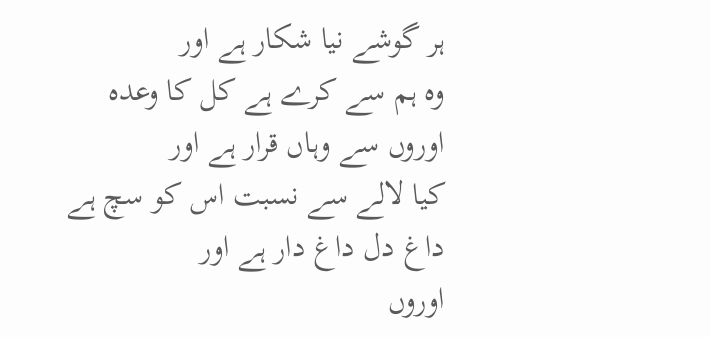ہر گوشے نیا شکار ہے اور
وہ ہم سے کرے ہے کل کا وعدہ
اوروں سے وہاں قرار ہے اور
کیا لالے سے نسبت اس کو سچ ہے
داغ دل داغ دار ہے اور
اوروں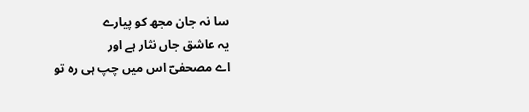سا نہ جان مجھ کو پیارے
یہ عاشق جاں نثار ہے اور
اے مصحفیؔ اس میں چپ ہی رہ تو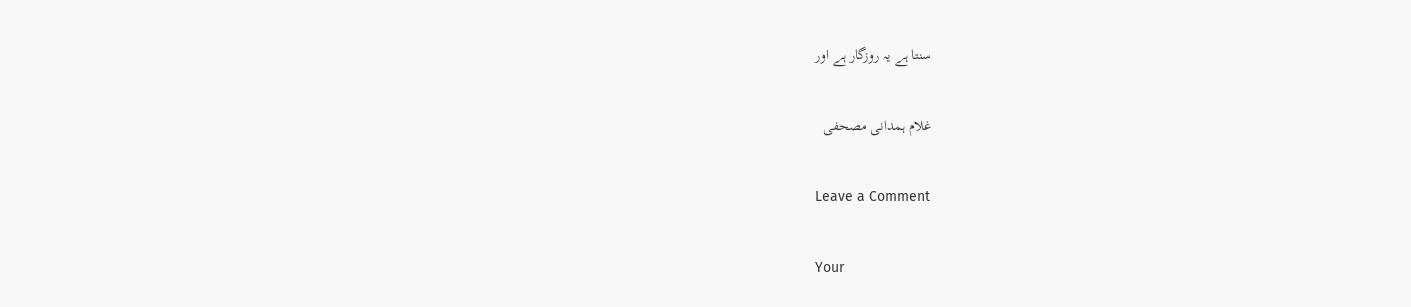سنتا ہے یہ روزگار ہے اور

غلام ہمدانی مصحفی

Leave a Comment

Your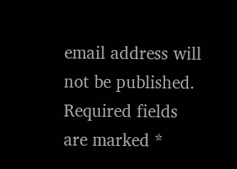email address will not be published. Required fields are marked *